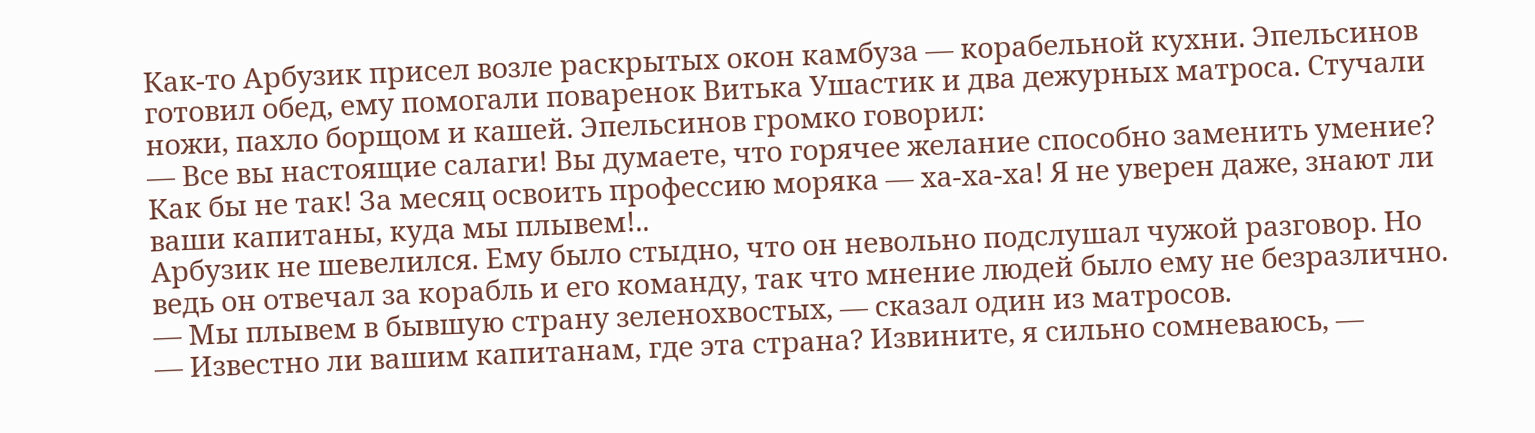Как-то Арбузик присел возле раскрытых окон камбуза — корабельной кухни. Эпельсинов готовил обед, ему помогали поваренок Витька Ушастик и два дежурных матроса. Стучали ножи, пахло борщом и кашей. Эпельсинов громко говорил:
— Все вы настоящие салаги! Вы думаете, что горячее желание способно заменить умение? Как бы не так! За месяц освоить профессию моряка — ха-ха-ха! Я не уверен даже, знают ли ваши капитаны, куда мы плывем!..
Арбузик не шевелился. Ему было стыдно, что он невольно подслушал чужой разговор. Но ведь он отвечал за корабль и его команду, так что мнение людей было ему не безразлично.
— Мы плывем в бывшую страну зеленохвостых, — сказал один из матросов.
— Известно ли вашим капитанам, где эта страна? Извините, я сильно сомневаюсь, —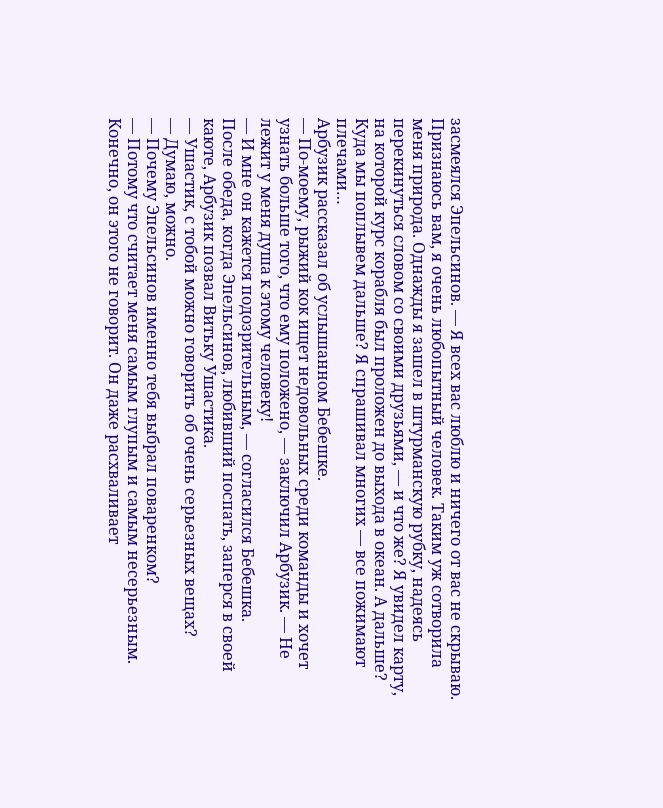засмеялся Эпельсинов. — Я всех вас люблю и ничего от вас не скрываю. Признаюсь вам, я очень любопытный человек. Таким уж сотворила меня природа. Однажды я зашел в штурманскую рубку, надеясь перекинуться словом со своими друзьями, — и что же? Я увидел карту, на которой курс корабля был проложен до выхода в океан. А дальше? Куда мы поплывем дальше? Я спрашивал многих — все пожимают плечами…
Арбузик рассказал об услышанном Бебешке.
— По-моему, рыжий кок ищет недовольных среди команды и хочет узнать больше того, что ему положено, — заключил Арбузик. — Не лежит у меня душа к этому человеку!
— И мне он кажется подозрительным, — согласился Бебешка.
После обеда, когда Эпельсинов, любивший поспать, заперся в своей каюте, Арбузик позвал Витьку Ушастика.
— Ушастик, с тобой можно говорить об очень серьезных вещах?
— Думаю, можно.
— Почему Эпельсинов именно тебя выбрал поваренком?
— Потому что считает меня самым глупым и самым несерьезным. Конечно, он этого не говорит. Он даже расхваливает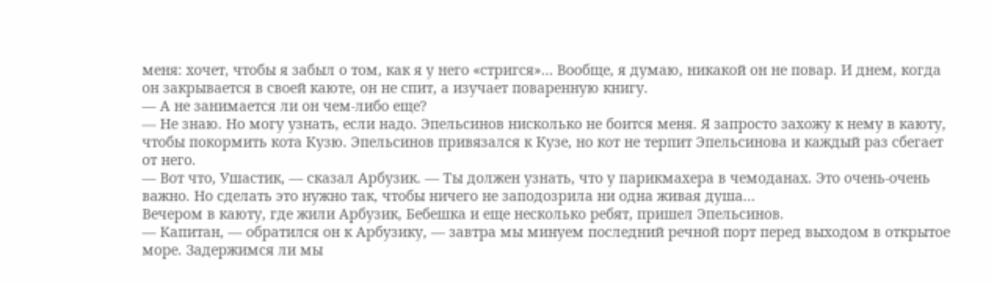меня: хочет, чтобы я забыл о том, как я у него «стригся»… Вообще, я думаю, никакой он не повар. И днем, когда он закрывается в своей каюте, он не спит, а изучает поваренную книгу.
— А не занимается ли он чем-либо еще?
— Не знаю. Но могу узнать, если надо. Эпельсинов нисколько не боится меня. Я запросто захожу к нему в каюту, чтобы покормить кота Кузю. Эпельсинов привязался к Кузе, но кот не терпит Эпельсинова и каждый раз сбегает от него.
— Вот что, Ушастик, — сказал Арбузик. — Ты должен узнать, что у парикмахера в чемоданах. Это очень-очень важно. Но сделать это нужно так, чтобы ничего не заподозрила ни одна живая душа…
Вечером в каюту, где жили Арбузик, Бебешка и еще несколько ребят, пришел Эпельсинов.
— Капитан, — обратился он к Арбузику, — завтра мы минуем последний речной порт перед выходом в открытое море. Задержимся ли мы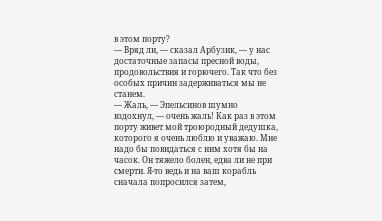в этом порту?
— Вряд ли, — сказал Арбузик, — у нас достаточные запасы пресной воды, продовольствия и горючего. Так что без особых причин задерживаться мы не станем.
— Жаль, — Эпельсинов шумно вздохнул, — очень жаль! Как раз в этом порту живет мой троюродный дедушка, которого я очень люблю и уважаю. Мне надо бы повидаться с ним хотя бы на часок. Он тяжело болен, едва ли не при смерти. Я-то ведь и на ваш корабль сначала попросился затем,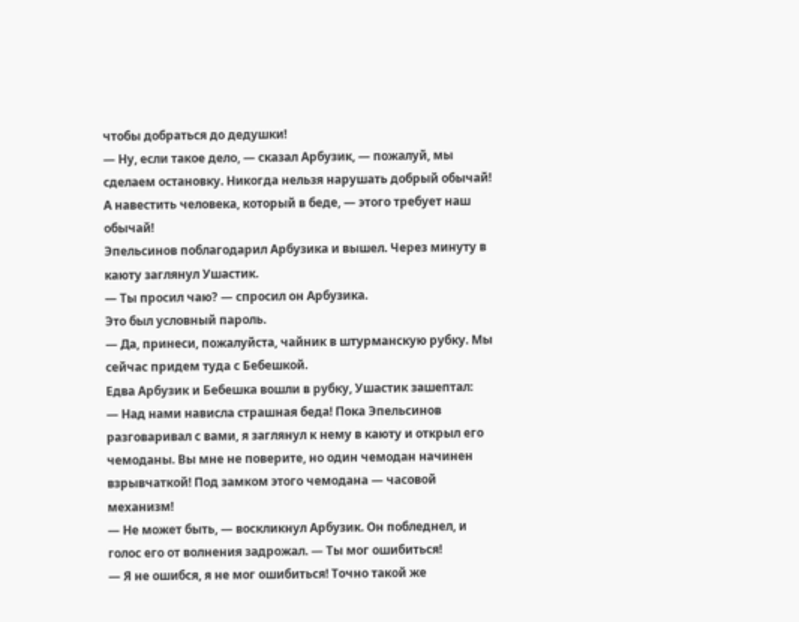чтобы добраться до дедушки!
— Ну, если такое дело, — сказал Арбузик, — пожалуй, мы сделаем остановку. Никогда нельзя нарушать добрый обычай! А навестить человека, который в беде, — этого требует наш обычай!
Эпельсинов поблагодарил Арбузика и вышел. Через минуту в каюту заглянул Ушастик.
— Ты просил чаю? — спросил он Арбузика.
Это был условный пароль.
— Да, принеси, пожалуйста, чайник в штурманскую рубку. Мы сейчас придем туда с Бебешкой.
Едва Арбузик и Бебешка вошли в рубку, Ушастик зашептал:
— Над нами нависла страшная беда! Пока Эпельсинов разговаривал с вами, я заглянул к нему в каюту и открыл его чемоданы. Вы мне не поверите, но один чемодан начинен взрывчаткой! Под замком этого чемодана — часовой механизм!
— Не может быть, — воскликнул Арбузик. Он побледнел, и голос его от волнения задрожал. — Ты мог ошибиться!
— Я не ошибся, я не мог ошибиться! Точно такой же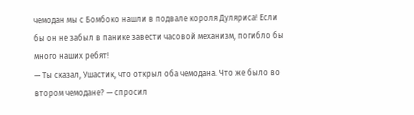чемодан мы с Бомбоко нашли в подвале короля Дуляриса! Если бы он не забыл в панике завести часовой механизм, погибло бы много наших ребят!
— Ты сказал, Ушастик, что открыл оба чемодана. Что же было во втором чемодане? — спросил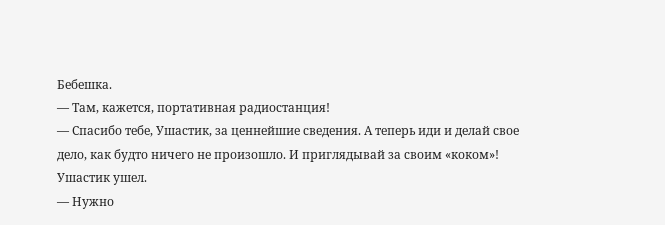Бебешка.
— Там, кажется, портативная радиостанция!
— Спасибо тебе, Ушастик, за ценнейшие сведения. А теперь иди и делай свое дело, как будто ничего не произошло. И приглядывай за своим «коком»!
Ушастик ушел.
— Нужно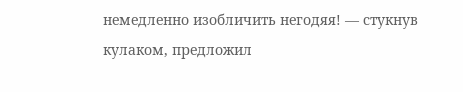немедленно изобличить негодяя! — стукнув кулаком, предложил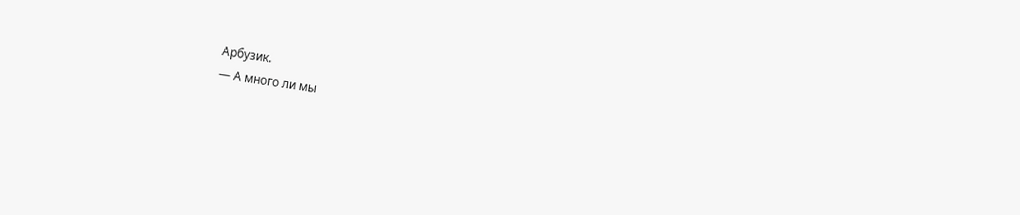Арбузик.
— А много ли мы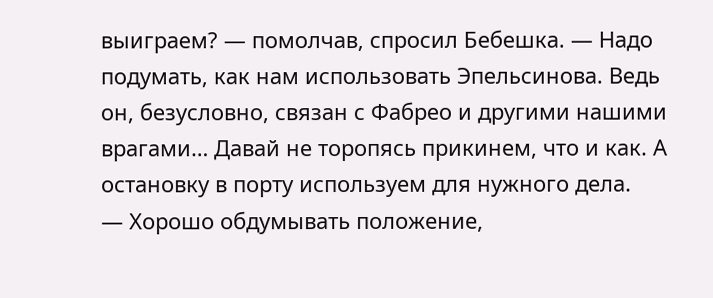выиграем? — помолчав, спросил Бебешка. — Надо подумать, как нам использовать Эпельсинова. Ведь он, безусловно, связан с Фабрео и другими нашими врагами… Давай не торопясь прикинем, что и как. А остановку в порту используем для нужного дела.
— Хорошо обдумывать положение,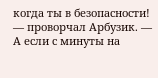когда ты в безопасности! — проворчал Арбузик. — А если с минуты на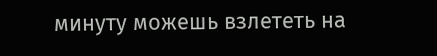минуту можешь взлететь на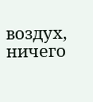воздух, ничего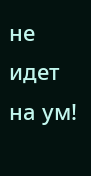не идет на ум!